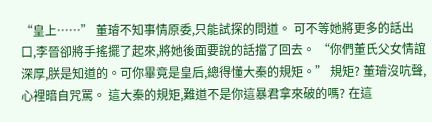“皇上……” 董璿不知事情原委,只能試探的問道。 可不等她將更多的話出口,李晉卻將手搖擺了起來,將她後面要說的話擋了回去。 “你們董氏父女情誼深厚,朕是知道的。可你畢竟是皇后,總得懂大秦的規矩。” 規矩? 董璿沒吭聲,心裡暗自咒罵。 這大秦的規矩,難道不是你這暴君拿來破的嗎? 在這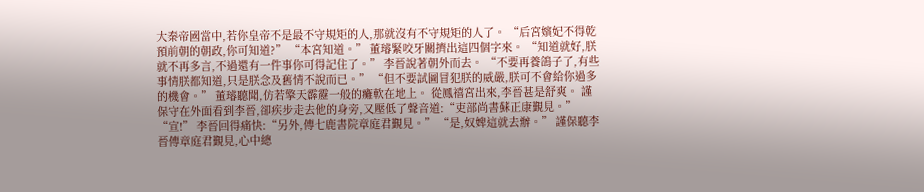大秦帝國當中,若你皇帝不是最不守規矩的人,那就沒有不守規矩的人了。 “后宮嬪妃不得乾預前朝的朝政,你可知道?” “本宮知道。” 董璿緊咬牙關擠出這四個字來。 “知道就好,朕就不再多言,不過還有一件事你可得記住了。” 李晉說著朝外而去。 “不要再養鴿子了,有些事情朕都知道,只是朕念及舊情不說而已。” “但不要試圖冒犯朕的威嚴,朕可不會給你過多的機會。” 董璿聽聞,仿若擎天霹靂一般的癱軟在地上。 從鳳禧宮出來,李晉甚是舒爽。 謹保守在外面看到李晉,卻疾步走去他的身旁,又壓低了聲音道:“吏部尚書蘇正康覲見。” “宣!” 李晉回得痛快:“另外,傳七鹿書院章庭君覲見。” “是,奴婢這就去辦。” 謹保聽李晉傳章庭君覲見,心中總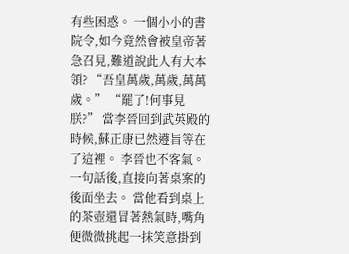有些困惑。 一個小小的書院令,如今竟然會被皇帝著急召見,難道說此人有大本領? “吾皇萬歲,萬歲,萬萬歲。” “罷了!何事見朕?” 當李晉回到武英殿的時候,蘇正康已然遵旨等在了這裡。 李晉也不客氣。 一句話後,直接向著桌案的後面坐去。 當他看到桌上的茶壺還冒著熱氣時,嘴角便微微挑起一抹笑意掛到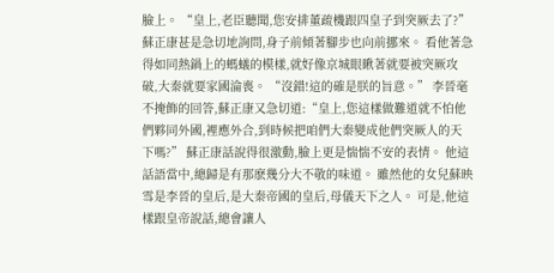臉上。 “皇上,老臣聽聞,您安排董疏機跟四皇子到突厥去了?” 蘇正康甚是急切地詢問,身子前傾著腳步也向前挪來。 看他著急得如同熱鍋上的螞蟻的模樣,就好像京城眼瞅著就要被突厥攻破,大秦就要家國淪喪。 “沒錯!這的確是朕的旨意。” 李晉毫不掩飾的回答,蘇正康又急切道:“皇上,您這樣做難道就不怕他們夥同外國,裡應外合,到時候把咱們大秦變成他們突厥人的天下嗎?” 蘇正康話說得很激動,臉上更是惴惴不安的表情。 他這話語當中,總歸是有那麽幾分大不敬的味道。 雖然他的女兒蘇映雪是李晉的皇后,是大秦帝國的皇后,母儀天下之人。 可是,他這樣跟皇帝說話,總會讓人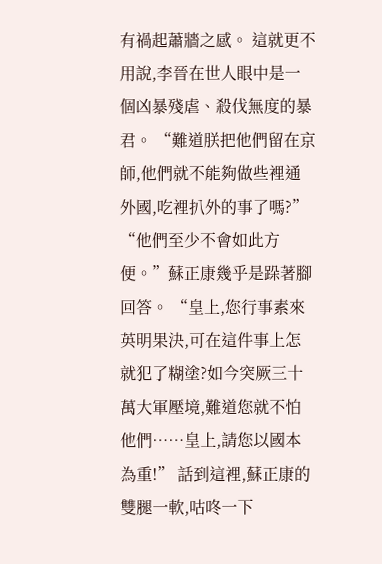有禍起蕭牆之感。 這就更不用說,李晉在世人眼中是一個凶暴殘虐、殺伐無度的暴君。 “難道朕把他們留在京師,他們就不能夠做些裡通外國,吃裡扒外的事了嗎?” “他們至少不會如此方便。”蘇正康幾乎是跺著腳回答。 “皇上,您行事素來英明果決,可在這件事上怎就犯了糊塗?如今突厥三十萬大軍壓境,難道您就不怕他們……皇上,請您以國本為重!” 話到這裡,蘇正康的雙腿一軟,咕咚一下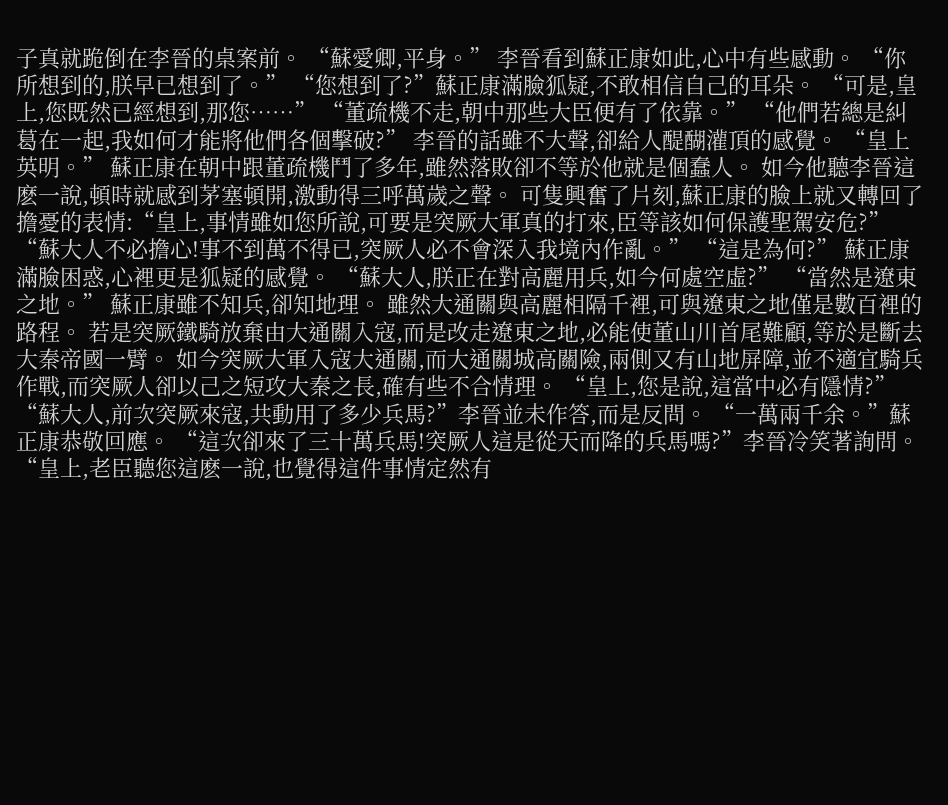子真就跪倒在李晉的桌案前。 “蘇愛卿,平身。” 李晉看到蘇正康如此,心中有些感動。 “你所想到的,朕早已想到了。” “您想到了?”蘇正康滿臉狐疑,不敢相信自己的耳朵。 “可是,皇上,您既然已經想到,那您……” “董疏機不走,朝中那些大臣便有了依靠。” “他們若總是糾葛在一起,我如何才能將他們各個擊破?” 李晉的話雖不大聲,卻給人醍醐灌頂的感覺。 “皇上英明。” 蘇正康在朝中跟董疏機鬥了多年,雖然落敗卻不等於他就是個蠢人。 如今他聽李晉這麽一說,頓時就感到茅塞頓開,激動得三呼萬歲之聲。 可隻興奮了片刻,蘇正康的臉上就又轉回了擔憂的表情:“皇上,事情雖如您所說,可要是突厥大軍真的打來,臣等該如何保護聖駕安危?” “蘇大人不必擔心!事不到萬不得已,突厥人必不會深入我境內作亂。” “這是為何?” 蘇正康滿臉困惑,心裡更是狐疑的感覺。 “蘇大人,朕正在對高麗用兵,如今何處空虛?” “當然是遼東之地。” 蘇正康雖不知兵,卻知地理。 雖然大通關與高麗相隔千裡,可與遼東之地僅是數百裡的路程。 若是突厥鐵騎放棄由大通關入寇,而是改走遼東之地,必能使董山川首尾難顧,等於是斷去大秦帝國一臂。 如今突厥大軍入寇大通關,而大通關城高關險,兩側又有山地屏障,並不適宜騎兵作戰,而突厥人卻以己之短攻大秦之長,確有些不合情理。 “皇上,您是說,這當中必有隱情?” “蘇大人,前次突厥來寇,共動用了多少兵馬?”李晉並未作答,而是反問。 “一萬兩千余。”蘇正康恭敬回應。 “這次卻來了三十萬兵馬!突厥人這是從天而降的兵馬嗎?”李晉冷笑著詢問。 “皇上,老臣聽您這麽一說,也覺得這件事情定然有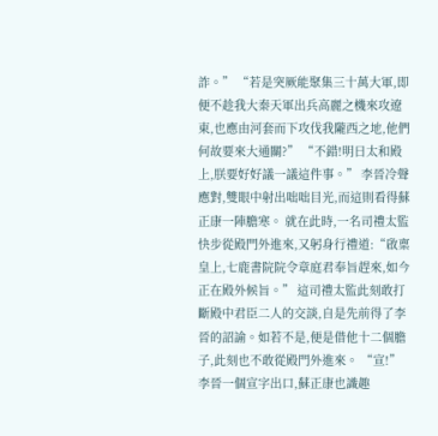詐。” “若是突厥能聚集三十萬大軍,即便不趁我大秦天軍出兵高麗之機來攻遼東,也應由河套而下攻伐我隴西之地,他們何故要來大通關?” “不錯!明日太和殿上,朕要好好議一議這件事。” 李晉冷聲應對,雙眼中射出咄咄目光,而這則看得蘇正康一陣膽寒。 就在此時,一名司禮太監快步從殿門外進來,又躬身行禮道:“啟稟皇上,七鹿書院院令章庭君奉旨趕來,如今正在殿外候旨。” 這司禮太監此刻敢打斷殿中君臣二人的交談,自是先前得了李晉的詔諭。如若不是,便是借他十二個膽子,此刻也不敢從殿門外進來。 “宣!” 李晉一個宣字出口,蘇正康也識趣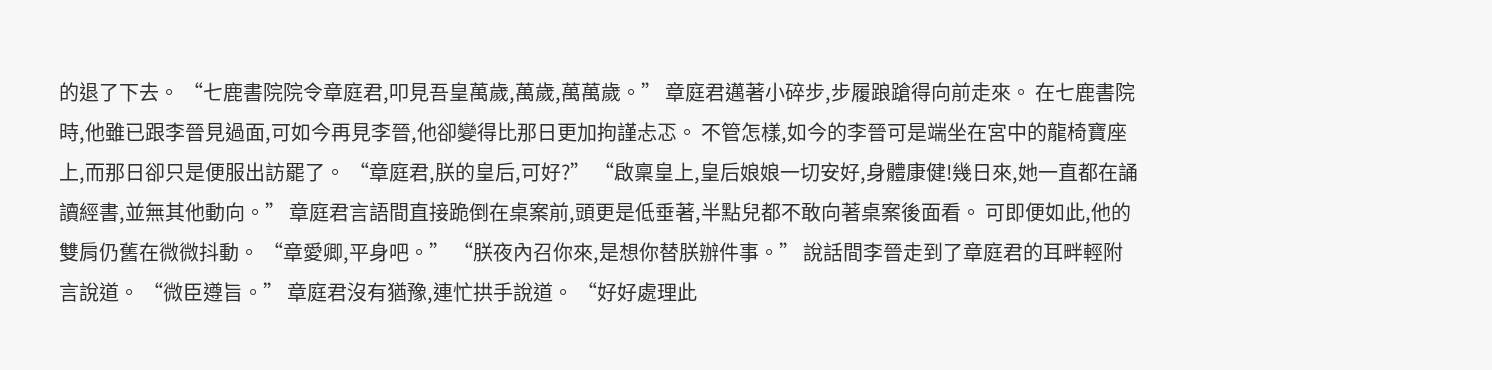的退了下去。 “七鹿書院院令章庭君,叩見吾皇萬歲,萬歲,萬萬歲。” 章庭君邁著小碎步,步履踉蹌得向前走來。 在七鹿書院時,他雖已跟李晉見過面,可如今再見李晉,他卻變得比那日更加拘謹忐忑。 不管怎樣,如今的李晉可是端坐在宮中的龍椅寶座上,而那日卻只是便服出訪罷了。 “章庭君,朕的皇后,可好?” “啟稟皇上,皇后娘娘一切安好,身體康健!幾日來,她一直都在誦讀經書,並無其他動向。” 章庭君言語間直接跪倒在桌案前,頭更是低垂著,半點兒都不敢向著桌案後面看。 可即便如此,他的雙肩仍舊在微微抖動。 “章愛卿,平身吧。” “朕夜內召你來,是想你替朕辦件事。” 說話間李晉走到了章庭君的耳畔輕附言說道。 “微臣遵旨。” 章庭君沒有猶豫,連忙拱手說道。 “好好處理此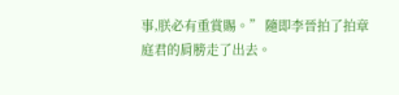事,朕必有重賞賜。” 隨即李晉拍了拍章庭君的肩膀走了出去。